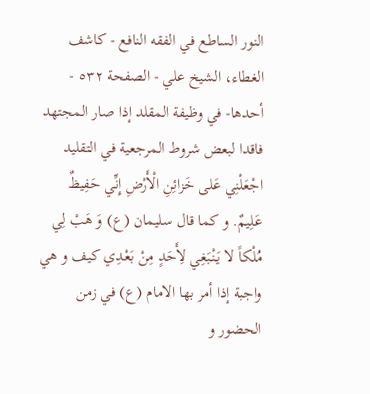النور الساطع في الفقه النافع - كاشف الغطاء، الشيخ علي - الصفحة ٥٣٢ - أحدها- في وظيفة المقلد إذا صار المجتهد فاقدا لبعض شروط المرجعية في التقليد
اجْعَلْنِي عَلى خَزائِنِ الْأَرْضِ إِنِّي حَفِيظٌ عَلِيمٌ. و كما قال سليمان (ع) وَ هَبْ لِي مُلْكاً لا يَنْبَغِي لِأَحَدٍ مِنْ بَعْدِي كيف و هي واجبة إذا أمر بها الامام (ع) في زمن الحضور و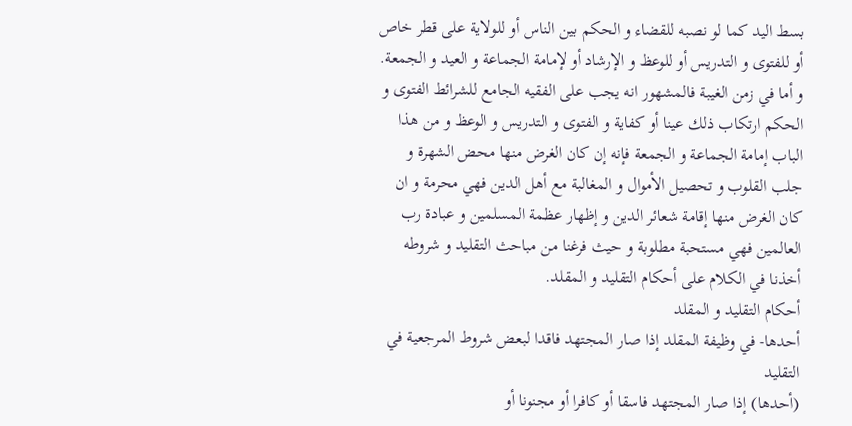بسط اليد كما لو نصبه للقضاء و الحكم بين الناس أو للولاية على قطر خاص أو للفتوى و التدريس أو للوعظ و الإرشاد أو لإمامة الجماعة و العيد و الجمعة. و أما في زمن الغيبة فالمشهور انه يجب على الفقيه الجامع للشرائط الفتوى و الحكم ارتكاب ذلك عينا أو كفاية و الفتوى و التدريس و الوعظ و من هذا الباب إمامة الجماعة و الجمعة فإنه إن كان الغرض منها محض الشهرة و جلب القلوب و تحصيل الأموال و المغالبة مع أهل الدين فهي محرمة و ان كان الغرض منها إقامة شعائر الدين و إظهار عظمة المسلمين و عبادة رب العالمين فهي مستحبة مطلوبة و حيث فرغنا من مباحث التقليد و شروطه أخذنا في الكلام على أحكام التقليد و المقلد.
أحكام التقليد و المقلد
أحدها- في وظيفة المقلد إذا صار المجتهد فاقدا لبعض شروط المرجعية في التقليد
(أحدها) إذا صار المجتهد فاسقا أو كافرا أو مجنونا أو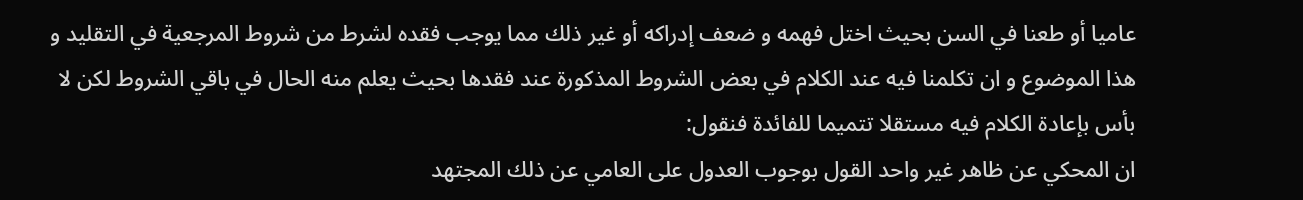عاميا أو طعنا في السن بحيث اختل فهمه و ضعف إدراكه أو غير ذلك مما يوجب فقده لشرط من شروط المرجعية في التقليد و هذا الموضوع و ان تكلمنا فيه عند الكلام في بعض الشروط المذكورة عند فقدها بحيث يعلم منه الحال في باقي الشروط لكن لا بأس بإعادة الكلام فيه مستقلا تتميما للفائدة فنقول:
ان المحكي عن ظاهر غير واحد القول بوجوب العدول على العامي عن ذلك المجتهد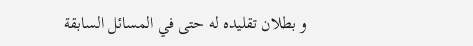و بطلان تقليده له حتى في المسائل السابقة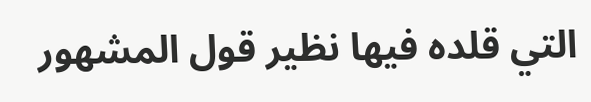التي قلده فيها نظير قول المشهور